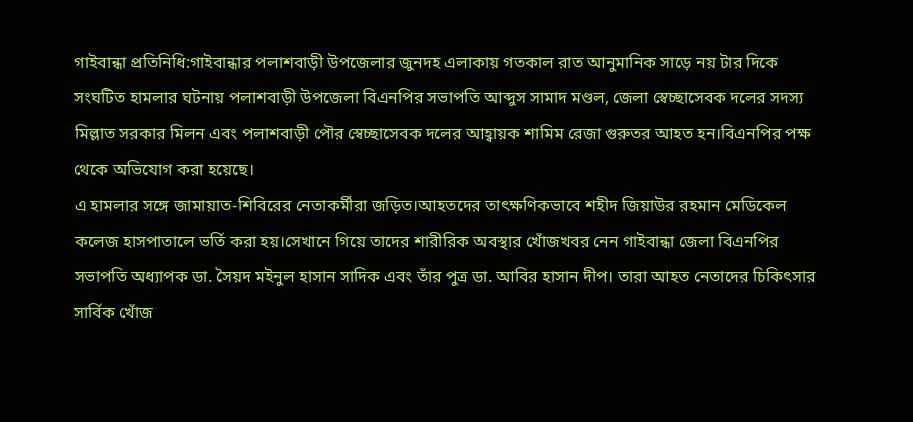গাইবান্ধা প্রতিনিধি:গাইবান্ধার পলাশবাড়ী উপজেলার জুনদহ এলাকায় গতকাল রাত আনুমানিক সাড়ে নয় টার দিকে সংঘটিত হামলার ঘটনায় পলাশবাড়ী উপজেলা বিএনপির সভাপতি আব্দুস সামাদ মণ্ডল, জেলা স্বেচ্ছাসেবক দলের সদস্য মিল্লাত সরকার মিলন এবং পলাশবাড়ী পৌর স্বেচ্ছাসেবক দলের আহ্বায়ক শামিম রেজা গুরুতর আহত হন।বিএনপির পক্ষ থেকে অভিযোগ করা হয়েছে।
এ হামলার সঙ্গে জামায়াত-শিবিরের নেতাকর্মীরা জড়িত।আহতদের তাৎক্ষণিকভাবে শহীদ জিয়াউর রহমান মেডিকেল কলেজ হাসপাতালে ভর্তি করা হয়।সেখানে গিয়ে তাদের শারীরিক অবস্থার খোঁজখবর নেন গাইবান্ধা জেলা বিএনপির সভাপতি অধ্যাপক ডা. সৈয়দ মইনুল হাসান সাদিক এবং তাঁর পুত্র ডা. আবির হাসান দীপ। তারা আহত নেতাদের চিকিৎসার সার্বিক খোঁজ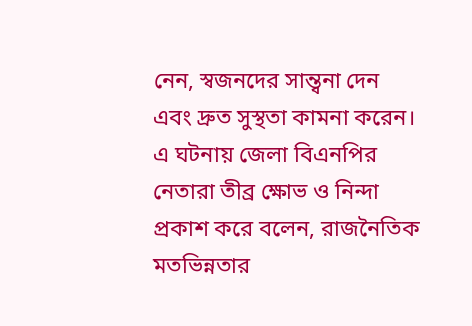নেন, স্বজনদের সান্ত্বনা দেন এবং দ্রুত সুস্থতা কামনা করেন।
এ ঘটনায় জেলা বিএনপির নেতারা তীব্র ক্ষোভ ও নিন্দা প্রকাশ করে বলেন, রাজনৈতিক মতভিন্নতার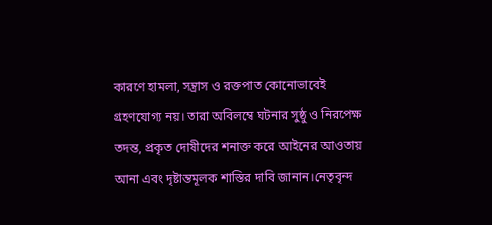কারণে হামলা, সন্ত্রাস ও রক্তপাত কোনোভাবেই গ্রহণযোগ্য নয়। তারা অবিলম্বে ঘটনার সুষ্ঠু ও নিরপেক্ষ তদন্ত, প্রকৃত দোষীদের শনাক্ত করে আইনের আওতায় আনা এবং দৃষ্টান্তমূলক শাস্তির দাবি জানান।নেতৃবৃন্দ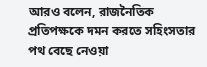আরও বলেন, রাজনৈতিক প্রতিপক্ষকে দমন করতে সহিংসতার পথ বেছে নেওয়া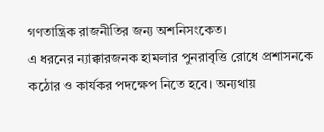গণতান্ত্রিক রাজনীতির জন্য অশনিসংকেত।
এ ধরনের ন্যাক্কারজনক হামলার পুনরাবৃত্তি রোধে প্রশাসনকে কঠোর ও কার্যকর পদক্ষেপ নিতে হবে। অন্যথায়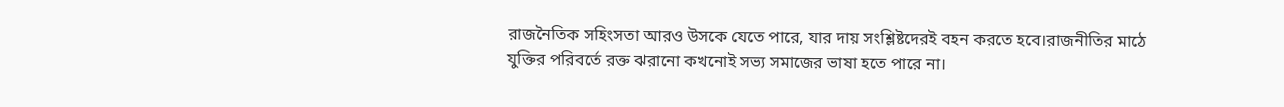রাজনৈতিক সহিংসতা আরও উসকে যেতে পারে, যার দায় সংশ্লিষ্টদেরই বহন করতে হবে।রাজনীতির মাঠে যুক্তির পরিবর্তে রক্ত ঝরানো কখনোই সভ্য সমাজের ভাষা হতে পারে না।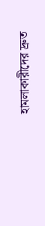হামলাকারীদের দ্রুত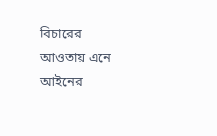বিচারের আওতায় এনে আইনের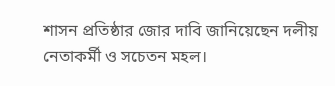শাসন প্রতিষ্ঠার জোর দাবি জানিয়েছেন দলীয় নেতাকর্মী ও সচেতন মহল।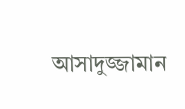আসাদুজ্জামান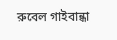রুবেল গাইবান্ধা